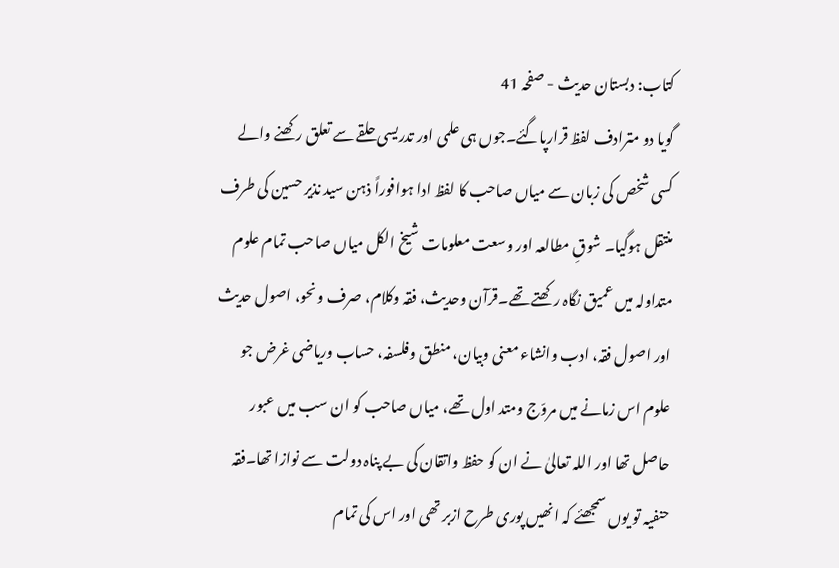کتاب: دبستان حدیث - صفحہ 41
گویا دو مترادف لفظ قرارپاگئے۔جوں ہی علمی اور تدریسی حلقے سے تعلق رکھنے والے کسی شخص کی زبان سے میاں صاحب کا لفظ ادا ہوافوراً ذہن سید نذیر حسین کی طرف منتقل ہوگیا۔ شوقِ مطالعہ اور وسعت معلومات شیخ الکل میاں صاحب تمام علوم متداولہ میں عمیق نگاہ رکھتے تھے۔قرآن وحدیث، فقہ وکلام، صرف ونحو، اصول حدیث اور اصول فقہ، ادب وانشاء معنی وبیان، منطق وفلسفہ، حساب وریاضی غرض جو علوم اس زمانے میں مروّج ومتد اول تھے، میاں صاحب کو ان سب میں عبور حاصل تھا اور اللہ تعالیٰ نے ان کو حفظ واتقان کی بے پناہ دولت سے نوازا تھا۔فقہ حنفیہ تو یوں سمجھئے کہ انھیں پوری طرح ازبر تھی اور اس کی تمام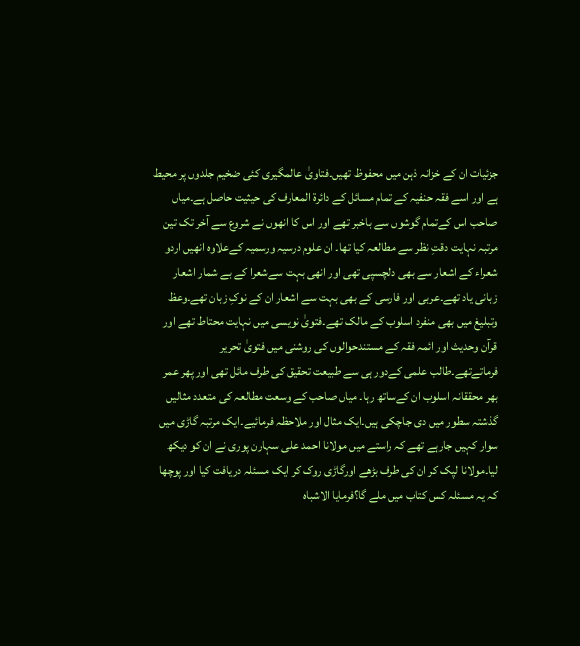جزئیات ان کے خزانہ ذہن میں محفوظ تھیں۔فتاویٰ عالمگیری کئی ضخیم جلدوں پر محیط ہے اور اسے فقہ حنفیہ کے تمام مسائل کے دائرۃ المعارف کی حیثیت حاصل ہے۔میاں صاحب اس کےتمام گوشوں سے باخبر تھے اور اس کا انھوں نے شروع سے آخر تک تین مرتبہ نہایت دقتِ نظر سے مطالعہ کیا تھا۔ ان علوم درسیہ ورسمیہ کےعلاوہ انھیں اردو شعراء کے اشعار سے بھی دلچسپی تھی اور انھی بہت سےشعرا کے بے شمار اشعار زبانی یاد تھے۔عربی اور فارسی کے بھی بہت سے اشعار ان کے نوکِ زبان تھے۔وعظ وتبلیغ میں بھی منفرد اسلوب کے مالک تھے۔فتویٰ نویسی میں نہایت محتاط تھے اور قرآن وحدیث اور ائمہ فقہ کے مستندحوالوں کی روشنی میں فتویٰ تحریر فرماتےتھے۔طالب علمی کےدور ہی سے طبیعت تحقیق کی طرف مائل تھی اور پھر عمر بھر محققانہ اسلوب ان کےساتھ رہا۔ میاں صاحب کے وسعت مطالعہ کی متعدد مثالیں گذشتہ سطور میں دی جاچکی ہیں۔ایک مثال اور ملاحظہ فرمائیے۔ایک مرتبہ گاڑی میں سوار کہیں جارہے تھے کہ راستے میں مولانا احمد علی سہارن پوری نے ان کو دیکھ لیا۔مولانا لپک کر ان کی طرف بڑھے اورگاڑی روک کر ایک مسئلہ دریافت کیا اور پوچھا کہ یہ مسئلہ کس کتاب میں ملے گا؟فرمایا الاشباہ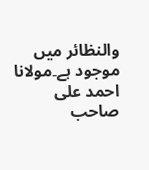والنظائر میں موجود ہے۔مولانا احمد علی صاحب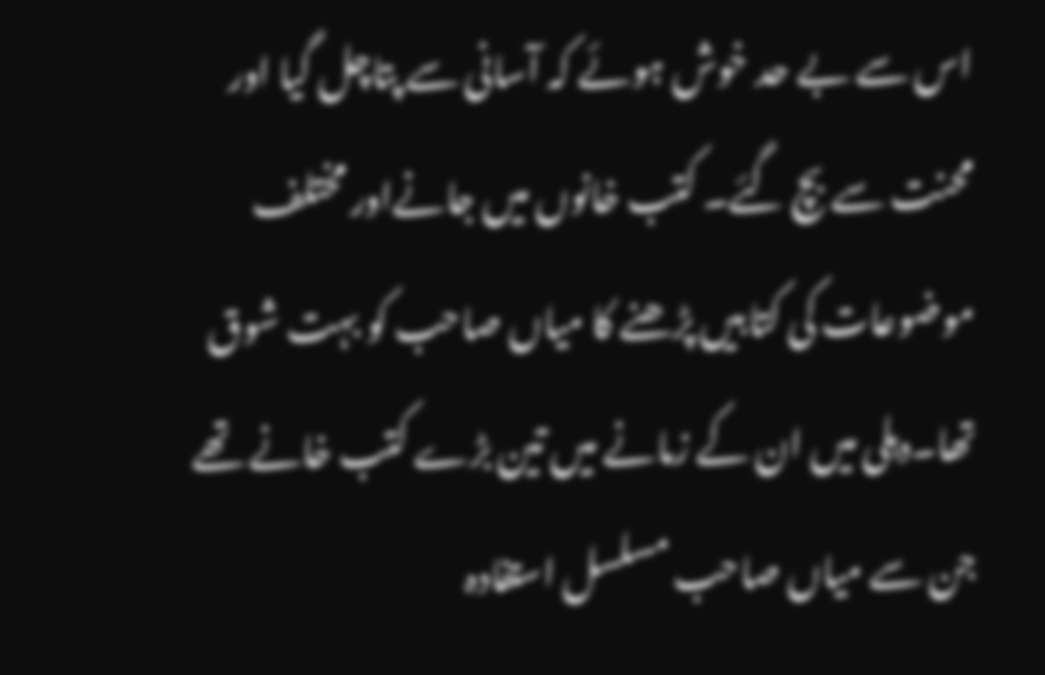اس سے بے حد خوش ہوئے کہ آسانی سے پتاچل گیا اور محنت سے بچ گئے۔ کتب خانوں میں جانےاور مختلف موضوعات کی کتابیں پڑھنے کا میاں صاحب کو بہت شوق تھا۔دہلی میں ان کے زمانے میں تین بڑے کتب خانے تھے جن سے میاں صاحب مسلسل استفادہ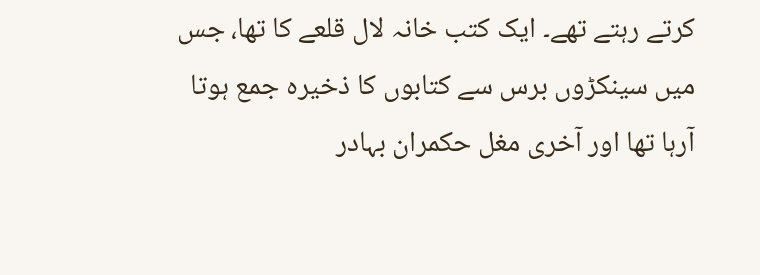کرتے رہتے تھے۔ ایک کتب خانہ لال قلعے کا تھا، جس میں سینکڑوں برس سے کتابوں کا ذخیرہ جمع ہوتا آرہا تھا اور آخری مغل حکمران بہادر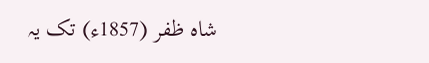شاہ ظفر (1857ء) تک یہ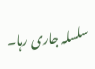سلسلہ جاری رہا۔